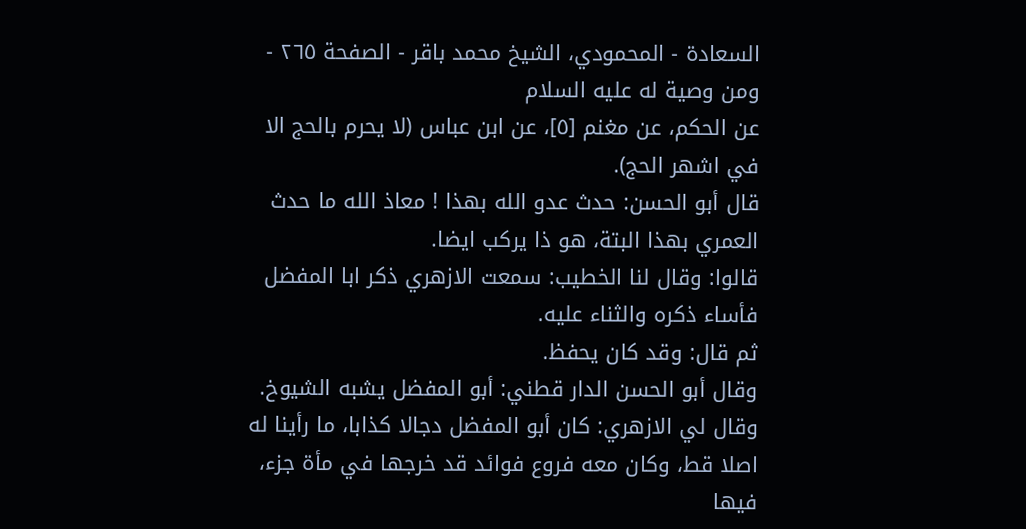السعادة - المحمودي، الشيخ محمد باقر - الصفحة ٢٦٥ - ومن وصية له عليه السلام
عن الحكم، عن مغنم [٥]، عن ابن عباس (لا يحرم بالحج الا في اشهر الحج).
قال أبو الحسن: حدث عدو الله بهذا ! معاذ الله ما حدث العمري بهذا البتة، هو ذا يركب ايضا.
قالوا: وقال لنا الخطيب: سمعت الازهري ذكر ابا المفضل فأساء ذكره والثناء عليه.
ثم قال: وقد كان يحفظ.
وقال أبو الحسن الدار قطني: أبو المفضل يشبه الشيوخ.
وقال لي الازهري: كان أبو المفضل دجالا كذابا، ما رأينا له اصلا قط، وكان معه فروع فوائد قد خرجها في مأة جزء، فيها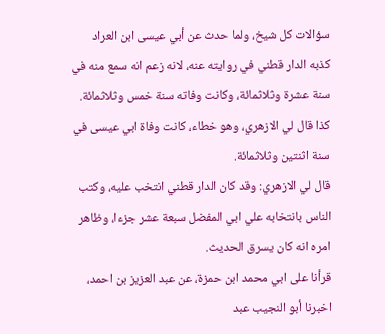سؤالات كل شيخ، ولما حدث عن أبي عيسى ابن العراد كذبه الدار قطني في روايته عنه، لانه زعم انه سمع منه في سنة عشرة وثلاثمائة، وكانت وفاته سنة خمس وثلاثمائة.
كذا قال لي الازهري، وهو خطاء، كانت وفاة ابي عيسى في سنة اثنتين وثلاثمائة.
قال لي الازهري: وقد كان الدار قطني انتخب عليه، وكتب الناس بانتخابه علي ابي المفضل سبعة عشر جزءا، وظاهر امره انه كان يسرق الحديث.
قرأنا على ابي محمد ابن حمزة، عن عبد العزيز بن احمد، اخبرنا أبو النجيب عبد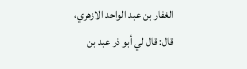الغفار بن عبد الواحد الازهري، قال: قال لي أبو ذر عبد بن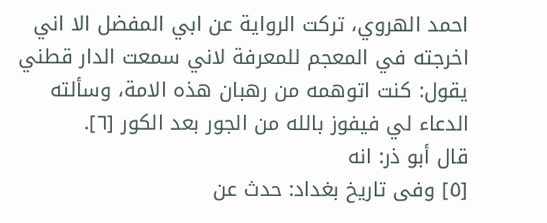احمد الهروي، تركت الرواية عن ابي المفضل الا اني اخرجته في المعجم للمعرفة لاني سمعت الدار قطني يقول: كنت اتوهمه من رهبان هذه الامة، وسألته الدعاء لي فيفوز بالله من الجور بعد الكور [٦].
قال أبو ذر: انه
[٥] وفى تاريخ بغداد: حدث عن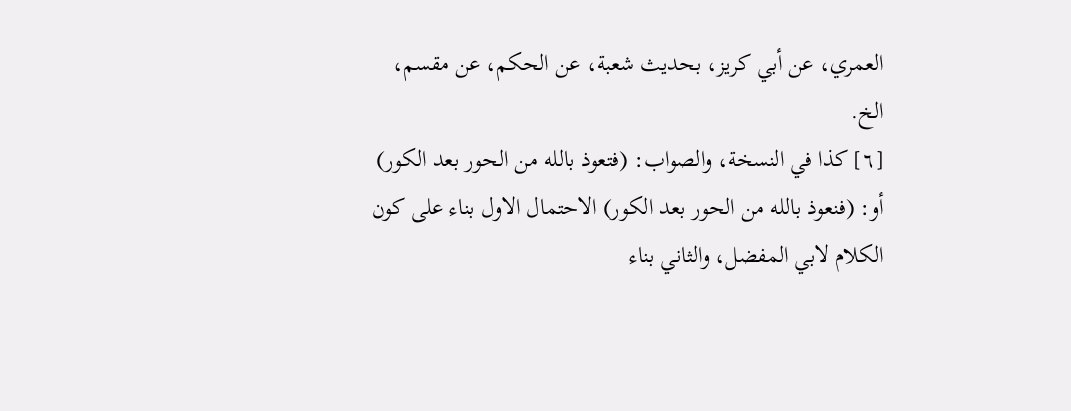العمري، عن أبي كريز، بحديث شعبة، عن الحكم، عن مقسم، الخ.
[٦] كذا في النسخة، والصواب: (فتعوذ بالله من الحور بعد الكور) أو: (فنعوذ بالله من الحور بعد الكور) الاحتمال الاول بناء على كون الكلام لابي المفضل، والثاني بناء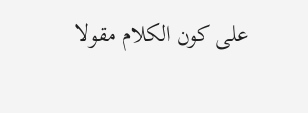على كون الكلام مقولا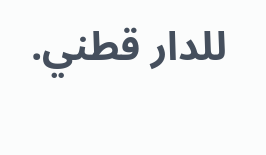للدار قطني.